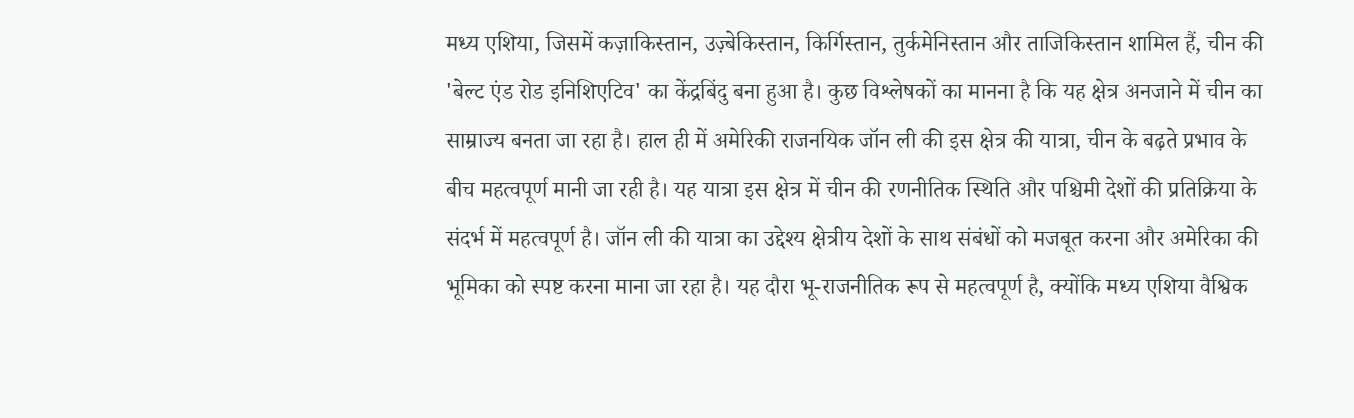मध्य एशिया, जिसमें कज़ाकिस्तान, उज़्बेकिस्तान, किर्गिस्तान, तुर्कमेनिस्तान और ताजिकिस्तान शामिल हैं, चीन की 'बेल्ट एंड रोड इनिशिएटिव' का केंद्रबिंदु बना हुआ है। कुछ विश्लेषकों का मानना है कि यह क्षेत्र अनजाने में चीन का साम्राज्य बनता जा रहा है। हाल ही में अमेरिकी राजनयिक जॉन ली की इस क्षेत्र की यात्रा, चीन के बढ़ते प्रभाव के बीच महत्वपूर्ण मानी जा रही है। यह यात्रा इस क्षेत्र में चीन की रणनीतिक स्थिति और पश्चिमी देशों की प्रतिक्रिया के संदर्भ में महत्वपूर्ण है। जॉन ली की यात्रा का उद्देश्य क्षेत्रीय देशों के साथ संबंधों को मजबूत करना और अमेरिका की भूमिका को स्पष्ट करना माना जा रहा है। यह दौरा भू-राजनीतिक रूप से महत्वपूर्ण है, क्योंकि मध्य एशिया वैश्विक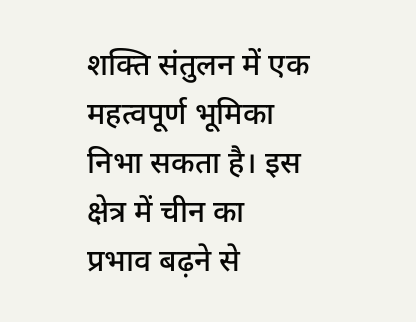शक्ति संतुलन में एक महत्वपूर्ण भूमिका निभा सकता है। इस क्षेत्र में चीन का प्रभाव बढ़ने से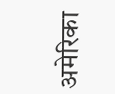अमेरिका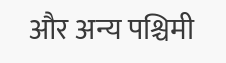और अन्य पश्चिमी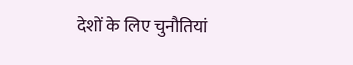देशों के लिए चुनौतियां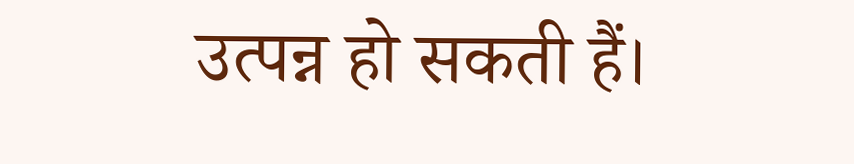उत्पन्न हो सकती हैं।